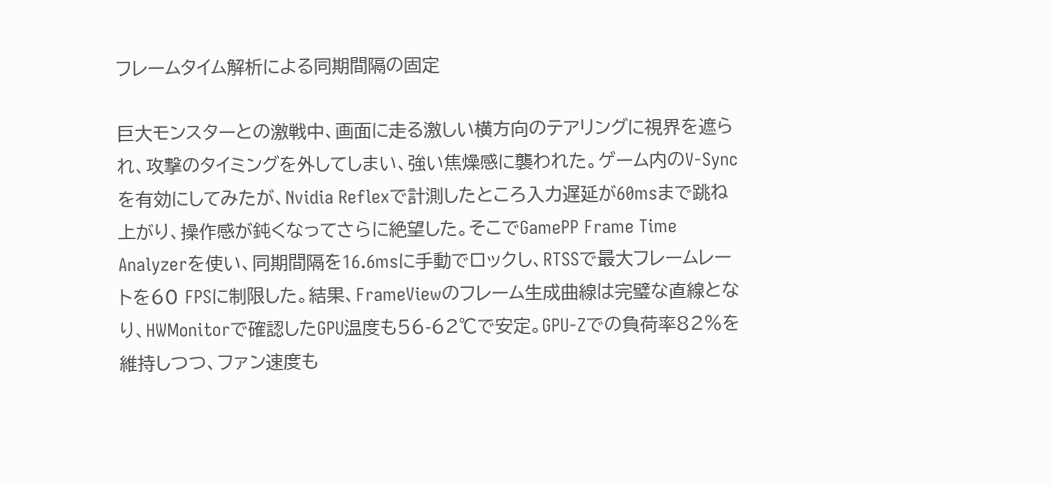フレームタイム解析による同期間隔の固定

巨大モンスターとの激戦中、画面に走る激しい横方向のテアリングに視界を遮られ、攻撃のタイミングを外してしまい、強い焦燥感に襲われた。ゲーム内のV-Syncを有効にしてみたが、Nvidia Reflexで計測したところ入力遅延が60msまで跳ね上がり、操作感が鈍くなってさらに絶望した。そこでGamePP Frame Time Analyzerを使い、同期間隔を16.6msに手動でロックし、RTSSで最大フレームレートを60 FPSに制限した。結果、FrameViewのフレーム生成曲線は完璧な直線となり、HWMonitorで確認したGPU温度も56-62℃で安定。GPU-Zでの負荷率82%を維持しつつ、ファン速度も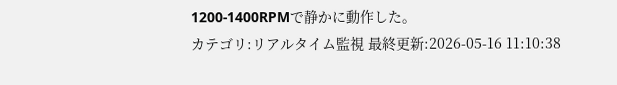1200-1400RPMで静かに動作した。
カテゴリ:リアルタイム監視 最終更新:2026-05-16 11:10:38